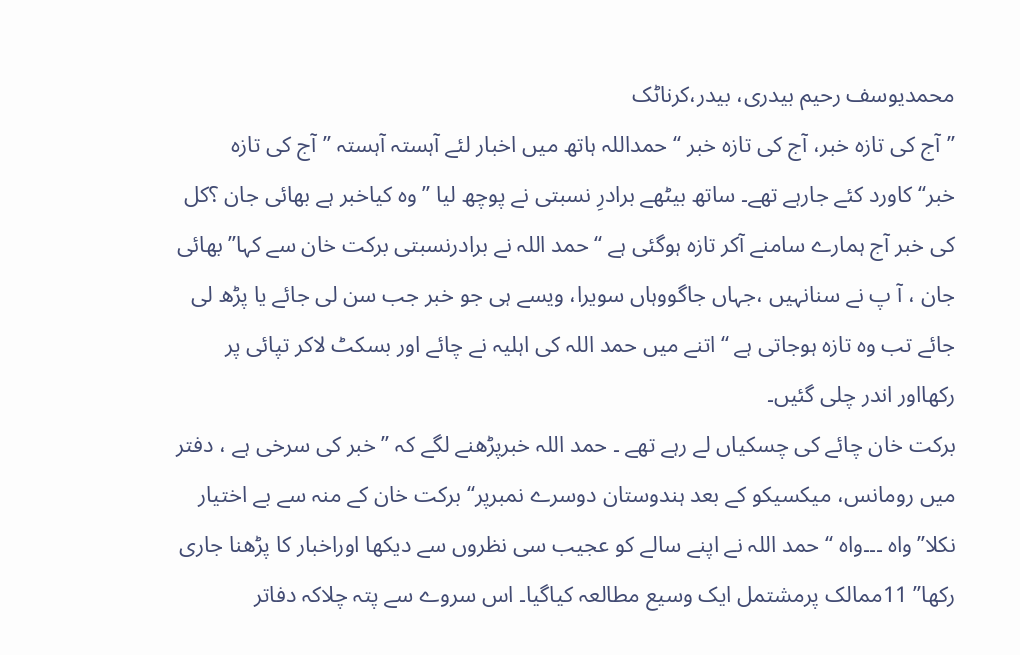محمدیوسف رحیم بیدری، بیدر،کرناٹک
’’آج کی تازہ خبر، آج کی تازہ خبر ‘‘حمداللہ ہاتھ میں اخبار لئے آہستہ آہستہ ’’آج کی تازہ خبر‘‘کاورد کئے جارہے تھے۔ ساتھ بیٹھے برادرِ نسبتی نے پوچھ لیا ’’وہ کیاخبر ہے بھائی جان ؟کل کی خبر آج ہمارے سامنے آکر تازہ ہوگئی ہے ‘‘ حمد اللہ نے برادرنسبتی برکت خان سے کہا’’بھائی جان ، آ پ نے سنانہیں ،جہاں جاگووہاں سویرا، ویسے ہی جو خبر جب سن لی جائے یا پڑھ لی جائے تب وہ تازہ ہوجاتی ہے ‘‘اتنے میں حمد اللہ کی اہلیہ نے چائے اور بسکٹ لاکر تپائی پر رکھااور اندر چلی گئیں۔
برکت خان چائے کی چسکیاں لے رہے تھے ۔ حمد اللہ خبرپڑھنے لگے کہ ’’ خبر کی سرخی ہے ، دفتر میں رومانس، میکسیکو کے بعد ہندوستان دوسرے نمبرپر‘‘ برکت خان کے منہ سے بے اختیار نکلا’’واہ ۔۔۔واہ ‘‘ حمد اللہ نے اپنے سالے کو عجیب سی نظروں سے دیکھا اوراخبار کا پڑھنا جاری رکھا’’ 11ممالک پرمشتمل ایک وسیع مطالعہ کیاگیا۔ اس سروے سے پتہ چلاکہ دفاتر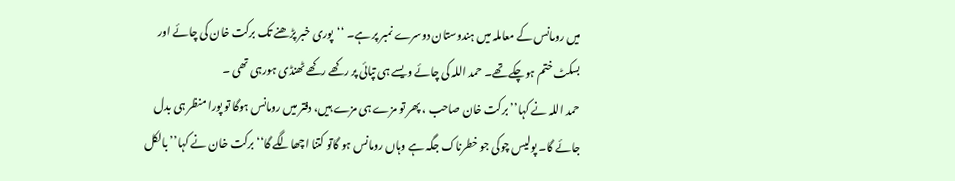میں رومانس کے معاملہ میں ہندوستان دوسرے نمبر پر ہے۔ ‘‘پوری خبر پڑھنے تک برکت خان کی چائے اور بسکٹ ختم ہوچکے تھے۔ حمد اللہ کی چائے ویسے ہی تپائی پر رکھے رکھے ٹھنڈی ہورہی تھی ۔
حمد اللہ نے کہا’’برکت خان صاحب ، پھر تو مزے ہی مزے ہیں، دفتر میں رومانس ہوگا تو پورا منظر ہی بدل جائے گا۔ پولیس چوکی جو خطرناک جگہ ہے وہاں رومانس ہو گاتو کتنا اچھالگے گا‘‘ برکت خان نے کہا’’بالکل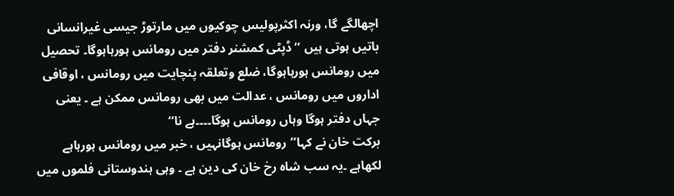اچھالگے گا، ورنہ اکثرپولیس چوکیوں میں مارتوڑ جیسی غیرانسانی باتیں ہوتی ہیں ‘‘ ڈپٹی کمشنر دفتر میں رومانس ہورہاہوگا۔ تحصیل میں رومانس ہورہاہوگا، ضلع وتعلقہ پنچایت میں رومانس ، اوقافی اداروں میں رومانس ، عدالت میں بھی رومانس ممکن ہے ۔ یعنی جہاں دفتر ہوگا وہاں رومانس ہوگا۔۔۔۔ہے نا‘‘
برکت خان نے کہا’’رومانس ہوگانہیں ، خبر میں رومانس ہورہاہے لکھاہے ۔یہ سب شاہ رخ خان کی دین ہے ۔ وہی ہندوستانی فلموں میں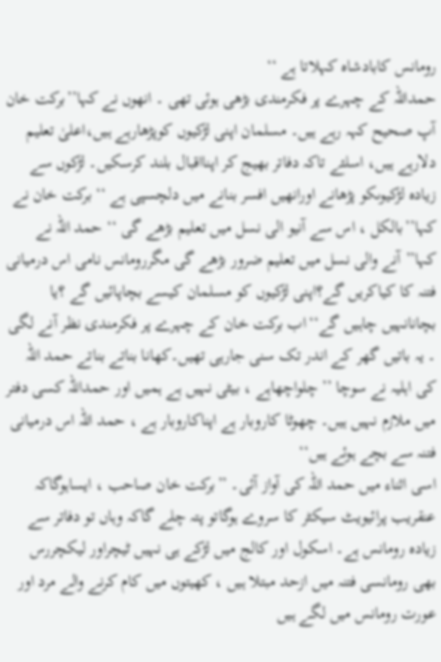رومانس کابادشاہ کہلاتا ہے ‘‘
حمداللہ کے چہرے پر فکرمندی بڑھی ہوئی تھی ۔ انھوں نے کہا’’برکت خان آپ صحیح کہہ رہے ہیں۔ مسلمان اپنی لڑکیوں کوپڑھارہے ہیں،اعلیٰ تعلیم دلارہے ہیں، اسلئے تاکہ دفاتر بھیج کر اپنااقبال بلند کرسکیں۔ لڑکوں سے زیادہ لڑکیوںکو پڑھانے اورانھیں افسر بنانے میں دلچسپی ہے ‘‘ برکت خان نے کہا’’بالکل ، اس سے آنیو الی نسل میں تعلیم بڑھے گی ‘‘ حمد اللہ نے کہا’’آنے والی نسل میں تعلیم ضرور بڑھے گی مگررومانس نامی اس درمیانی فتنہ کا کیاکریں گے؟اپنی لڑکیوں کو مسلمان کیسے بچاپائیں گے ؟یا بچانانہیں چاہیں گے‘‘اب برکت خان کے چہرے پر فکرمندی نظر آنے لگی ۔ یہ باتیں گھر کے اندر تک سنی جارہی تھیں۔کھانا بناتے بناتے حمد اللہ کی اہلیہ نے سوچا ’’ چلواچھاہے ، بیٹی نہیں ہے ہمیں اور حمداللہ کسی دفتر میں ملازم نہیں ہیں۔ چھوٹا کاروبار ہے اپناکاروبار ہے ، حمد اللہ اس درمیانی فتنہ سے بچے ہوئے ہیں‘‘
اسی اثناء میں حمد اللہ کی آواز آئی۔ ’’برکت خان صاحب ، ایساہوگاکہ عنقریب پرائیویٹ سیکٹر کا سروے ہوگاتو پتہ چلے گاکہ وہاں تو دفاتر سے زیادہ رومانس ہے۔ اسکول اور کالج میں لڑکے ہی نہیں ٹیچراور لیکچررس بھی رومانسی فتنہ میں ازحد مبتلا ہیں ، کھیتوں میں کام کرنے والے مرد اور عورت رومانس میں لگے ہیں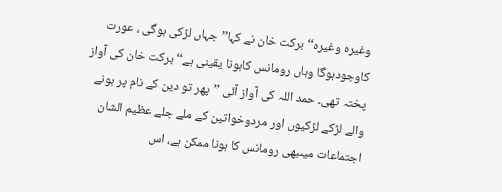وغیرہ وغیرہ‘‘برکت خان نے کہا’’جہاں لڑکی ہوگی ، عورت کاوجودہوگا وہاں رومانس کاہونا یقینی ہے‘‘برکت خان کی آواز پختہ تھی۔ حمد اللہ کی آواز آئی ’’پھر تو دین کے نام پر ہونے والے لڑکے لڑکیوں اور مردوخواتین کے ملے جلے عظیم الشان اجتماعات میںبھی رومانس کا ہونا ممکن ہے، اس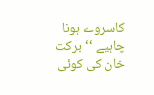کاسروے ہونا چاہیے ‘‘ برکت خان کی کوئی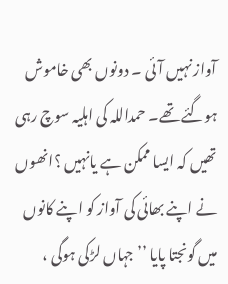آواز نہیں آئی ۔ دونوں بھی خاموش ہوگئے تھے۔ حمداللہ کی اہلیہ سوچ رہی تھیں کہ ایسا ممکن ہے یانہیں ؟انھوں نے اپنے بھائی کی آواز کو اپنے کانوں میں گونجتا پایا ’’جہاں لڑکی ہوگی ،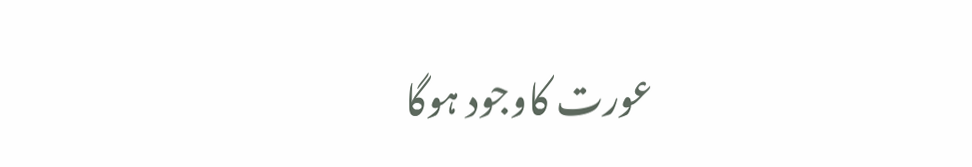عورت کاوجود ہوگا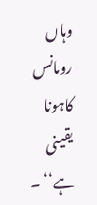وہاں رومانس کاہونا یقینی ہے‘‘ ۔